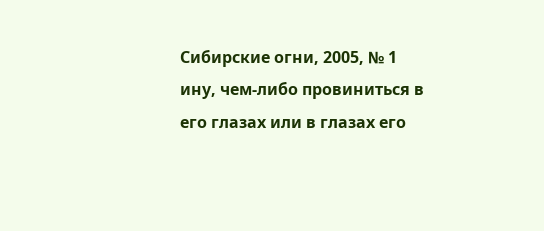Сибирские огни, 2005, № 1
ину, чем-либо провиниться в его глазах или в глазах его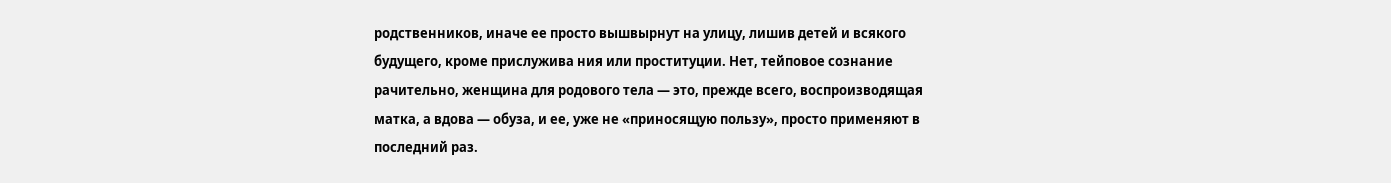родственников, иначе ее просто вышвырнут на улицу, лишив детей и всякого будущего, кроме прислужива ния или проституции. Нет, тейповое сознание рачительно, женщина для родового тела — это, прежде всего, воспроизводящая матка, а вдова — обуза, и ее, уже не «приносящую пользу», просто применяют в последний раз.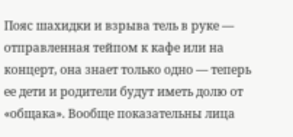Пояс шахидки и взрыва тель в руке — отправленная тейпом к кафе или на концерт, она знает только одно — теперь ее дети и родители будут иметь долю от «общака». Вообще показательны лица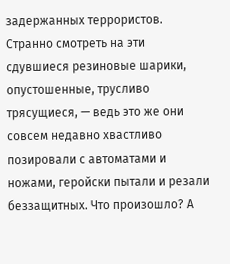задержанных террористов. Странно смотреть на эти сдувшиеся резиновые шарики, опустошенные, трусливо трясущиеся, — ведь это же они совсем недавно хвастливо позировали с автоматами и ножами, геройски пытали и резали беззащитных. Что произошло? А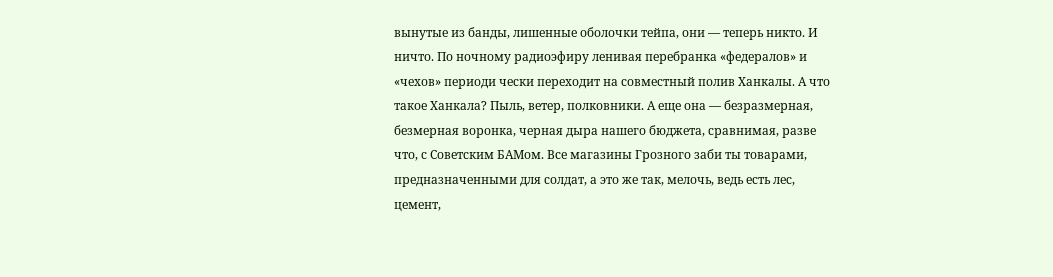вынутые из банды, лишенные оболочки тейпа, они — теперь никто. И ничто. По ночному радиоэфиру ленивая перебранка «федералов» и «чехов» периоди чески переходит на совместный полив Ханкалы. А что такое Ханкала? Пыль, ветер, полковники. А еще она — безразмерная, безмерная воронка, черная дыра нашего бюджета, сравнимая, разве что, с Советским БАМом. Все магазины Грозного заби ты товарами, предназначенными для солдат, а это же так, мелочь, ведь есть лес, цемент,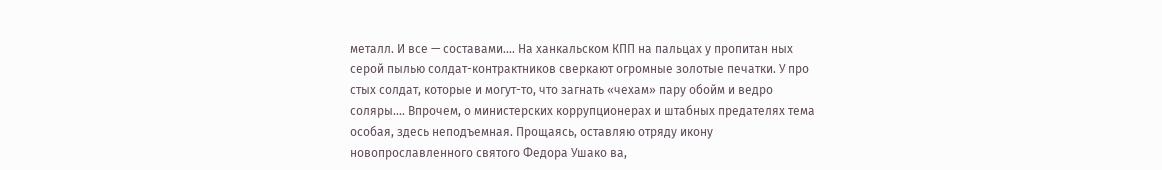металл. И все — составами.... На ханкальском КПП на пальцах у пропитан ных серой пылью солдат-контрактников сверкают огромные золотые печатки. У про стых солдат, которые и могут-то, что загнать «чехам» пару обойм и ведро соляры.... Впрочем, о министерских коррупционерах и штабных предателях тема особая, здесь неподъемная. Прощаясь, оставляю отряду икону новопрославленного святого Федора Ушако ва,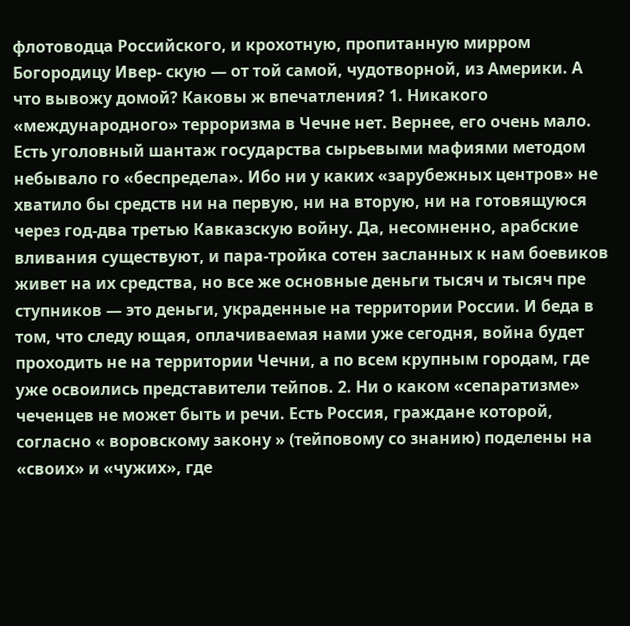флотоводца Российского, и крохотную, пропитанную мирром Богородицу Ивер- скую — от той самой, чудотворной, из Америки. А что вывожу домой? Каковы ж впечатления? 1. Никакого «международного» терроризма в Чечне нет. Вернее, его очень мало. Есть уголовный шантаж государства сырьевыми мафиями методом небывало го «беспредела». Ибо ни у каких «зарубежных центров» не хватило бы средств ни на первую, ни на вторую, ни на готовящуюся через год-два третью Кавказскую войну. Да, несомненно, арабские вливания существуют, и пара-тройка сотен засланных к нам боевиков живет на их средства, но все же основные деньги тысяч и тысяч пре ступников — это деньги, украденные на территории России. И беда в том, что следу ющая, оплачиваемая нами уже сегодня, война будет проходить не на территории Чечни, а по всем крупным городам, где уже освоились представители тейпов. 2. Ни о каком «сепаратизме» чеченцев не может быть и речи. Есть Россия, граждане которой, согласно « воровскому закону » (тейповому со знанию) поделены на «своих» и «чужих», где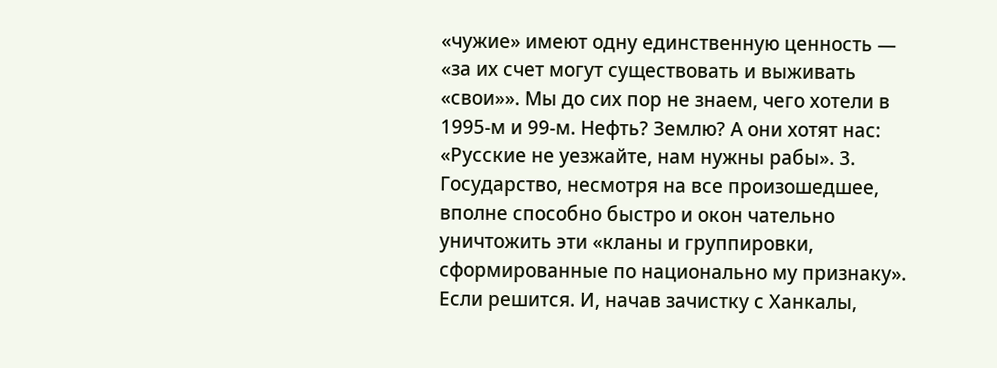«чужие» имеют одну единственную ценность — «за их счет могут существовать и выживать «свои»». Мы до сих пор не знаем, чего хотели в 1995-м и 99-м. Нефть? Землю? А они хотят нас: «Русские не уезжайте, нам нужны рабы». 3. Государство, несмотря на все произошедшее, вполне способно быстро и окон чательно уничтожить эти «кланы и группировки, сформированные по национально му признаку». Если решится. И, начав зачистку с Ханкалы,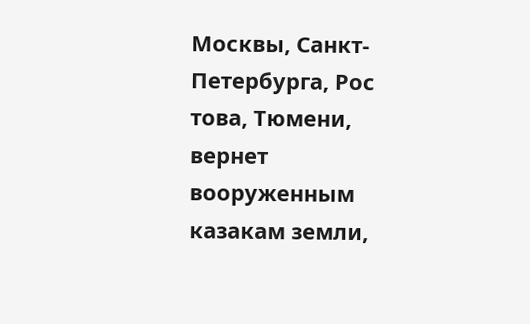Москвы, Санкт-Петербурга, Рос това, Тюмени, вернет вооруженным казакам земли,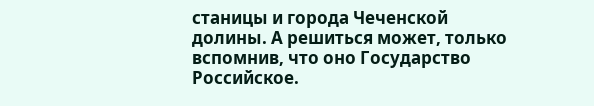станицы и города Чеченской долины. А решиться может, только вспомнив, что оно Государство Российское.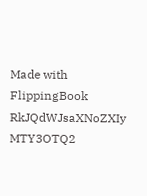Made with FlippingBook
RkJQdWJsaXNoZXIy MTY3OTQ2